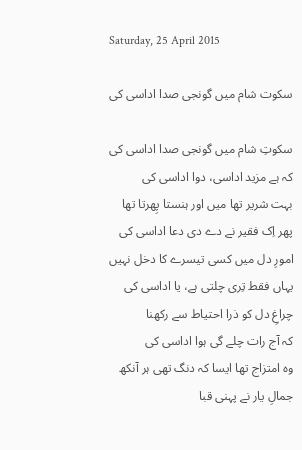Saturday, 25 April 2015

سکوت شام میں گونجی صدا اداسی کی

سکوتِ شام میں گونجی صدا اداسی کی
کہ ہے مزید اداسی، دوا اداسی کی
بہت شریر تھا میں اور ہنستا پِھرتا تھا
پھر اِک فقیر نے دے دی دعا اداسی کی
امورِ دل میں کسی تیسرے کا دخل نہیں
یہاں فقط تِری چلتی ہے، یا اداسی کی
چراغِ دل کو ذرا احتیاط سے رکھنا
کہ آج رات چلے گی ہوا اداسی کی
وہ امتزاج تھا ایسا کہ دنگ تھی ہر آنکھ
جمالِ یار نے پہنی قبا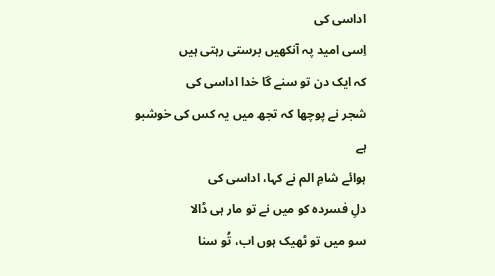اداسی کی
اِسی امید پہ آنکھیں برستی رہتی ہیں
کہ ایک دن تو سنے گا خدا اداسی کی
شجر نے پوچھا کہ تجھ میں یہ کس کی خوشبو ہے
ہوائے شامِ الم نے کہا، اداسی کی
دلِ فسردہ کو میں نے تو مار ہی ڈالا
سو میں تو ٹھیک ہوں اب، تُو سنا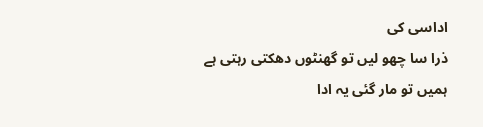اداسی کی
ذرا سا چھو لیں تو گھنٹوں دھکتی رہتی ہے
ہمیں تو مار گئی یہ ادا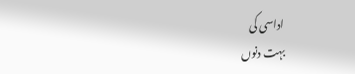اداسی کی
بہت دنوں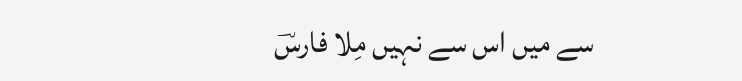سے میں اس سے نہیں مِلا فارسؔ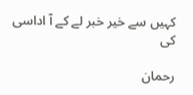کہیں سے خیر خبر لے کے آ اداسی کی

رحمان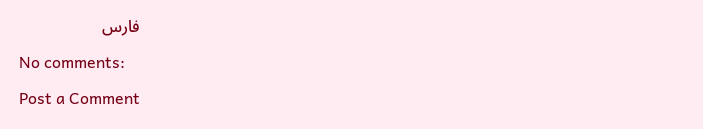فارس

No comments:

Post a Comment